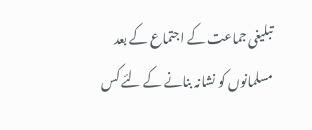تبلیغی جماعت کے اجتماع کے بعد مسلمانوں کو نشانہ بنانے کے لئے کس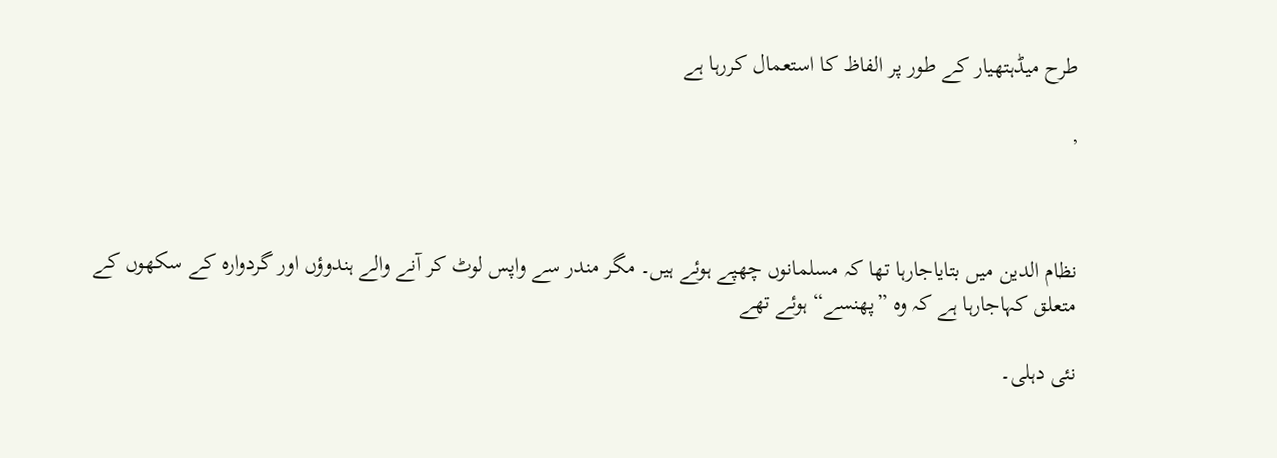طرح میڈہتھیار کے طور پر الفاظ کا استعمال کررہا ہے

,



نظام الدین میں بتایاجارہا تھا کہ مسلمانوں چھپے ہوئے ہیں۔ مگر مندر سے واپس لوٹ کر آنے والے ہندوؤں اور گردوارہ کے سکھوں کے متعلق کہاجارہا ہے کہ وہ ”پھنسے“ ہوئے تھے

نئی دہلی۔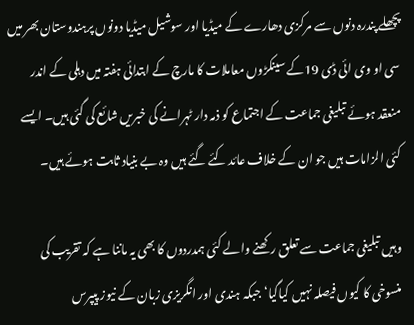پچھلے پندرہ دنوں سے مرکزی دھارے کے میڈیا اور سوشیل میڈیا دونوں پرہندوستان بھر میں سی او وی ائی ڈی 19کے سینکڑوں معاملات کا مارچ کے ابتدائی ہفتہ میں دہلی کے اندر منعقد ہوئے تبلیغی جماعت کے اجتماع کو ذمہ دار ٹہرانے کی خبریں شائع کی گئی ہیں۔ ایسے کئی الزامات ہیں جو ان کے خلاف عائد کئے گئے ہیں وہ بے بنیاد ثابت ہوئے ہیں۔

وہیں تبلیغی جماعت سے تعلق رکھنے والے کئی ہمدردوں کا بھی یہ ماننا ہے کہ تقریب کی منسوخی کا کیوں فیصلہ نہیں کیاگیا‘ جبکہ ہندی اور انگریزی زبان کے نیوز پیپرس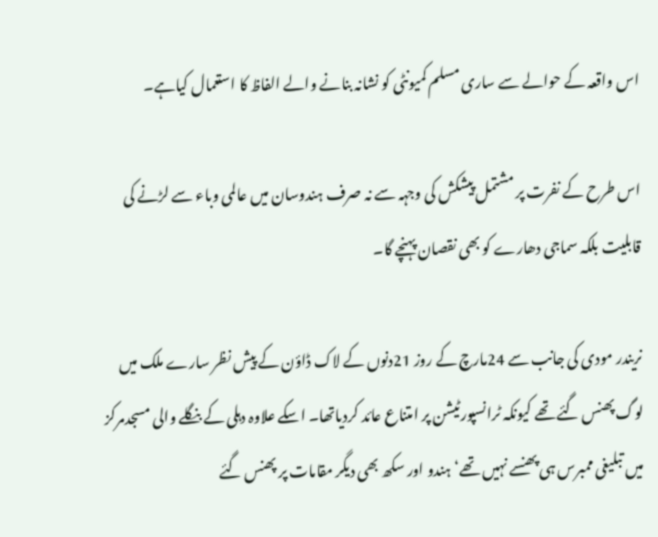اس واقعہ کے حوالے سے ساری مسلم کمیونٹی کو نشانہ بنانے والے الفاظ کا استعمال کیاہے۔

اس طرح کے نفرت پر مشتمل پیشکش کی وجہہ سے نہ صرف ہندوسان میں عالمی وباء سے لڑنے کی قابلیت بلکہ سماجی دھارے کو بھی نقصان پہنچے گا۔

نریندر مودی کی جانب سے 24مارچ کے روز 21دنوں کے لاک ڈاؤن کے پیش نظر سارے ملک میں لوگ پھنس گئے تھے کیونکہ ٹرانسپورٹیشن پر امتناع عائد کردیاتھا۔ اسکے علاوہ دہلی کے بنگلے والی مسجدمرکز میں تبلیغی ممبرس ہی پھنسے نہیں تھے‘ ہندو اور سکھ بھی دیگر مقامات پر پھنس گئے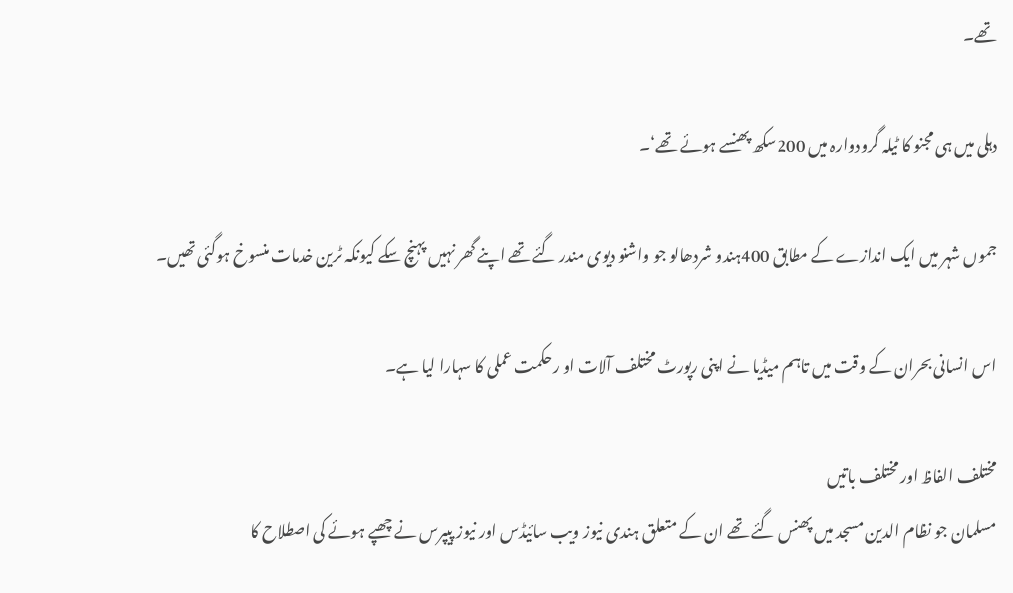تھے۔

دہلی میں ہی مجنو کا ٹیلہ گرودوارہ میں 200سکھ پھنسے ہوئے تھے‘۔

جموں شہر میں ایک اندازے کے مطابق 400ہندو شردھالو جو واشنو دیوی مندر گئے تھے اپنے گھر نہیں پہنچ سکے کیونکہ ٹرین خدمات منسوخ ہوگئی تھیں۔

اس انسانی بحران کے وقت میں تاہم میڈیا نے اپنی رپورٹ مختلف آلات او رحکمت عملی کا سہارا لیا ہے۔

مختلف الفاظ اور مختلف باتیں
مسلمان جو نظام الدین مسجد میں پھنس گئے تھے ان کے متعلق ہندی نیوز ویب سائیڈس اور نیوز پیپرس نے چھپے ہوئے کی اصطلاح کا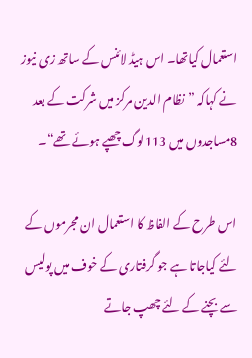استعمال کیاتھا۔ اس ہیڈ لائنس کے ساتھ زی نیوز نے کہاکہ ”نظام الدین مرکز میں شرکت کے بعد 8مساجدوں میں 113لوگ چھپے ہوئے تھے“۔

اس طرح کے الفاظ کا استعمال ان مجرموں کے لئے کیاجاتا ہے جو گرفتاری کے خوف میں پولیس سے بچنے کے لئے چھپ جاتے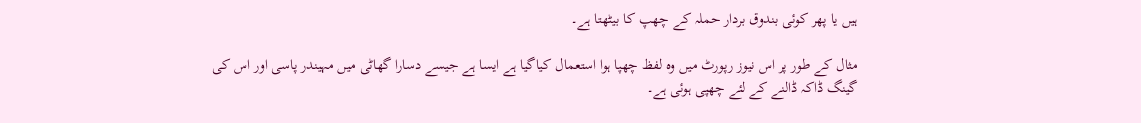ہیں یا پھر کوئی بندوق بردار حملہ کے چھپ کا بیٹھتا ہے۔

مثال کے طور پر اس نیوز رپورٹ میں وہ لفظ چھپا ہوا استعمال کیاگیا ہے ایسا ہے جیسے دسارا گھاٹی میں مہیندر پاسی اور اس کی گینگ ڈاکہ ڈالنے کے لئے چھپی ہوئی ہے۔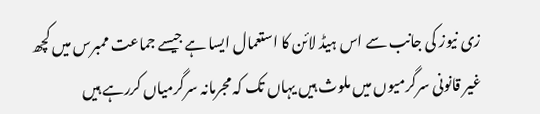زی نیوز کی جانب سے اس ہیڈ لائن کا استعمال ایسا ہے جیسے جماعت ممبرس میں کچھ غیر قانونی سرگرمیوں میں ملوث ہیں یہاں تک کہ مجرمانہ سرگرمیاں کررہے ہیں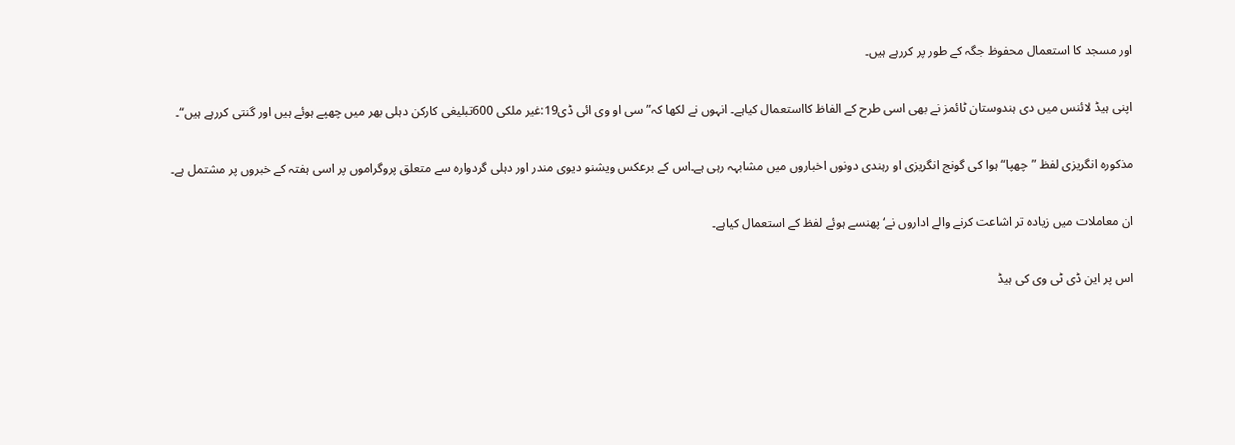اور مسجد کا استعمال محفوظ جگہ کے طور پر کررہے ہیں۔

اپنی ہیڈ لائنس میں دی ہندوستان ٹائمز نے بھی اسی طرح کے الفاظ کااستعمال کیاہے۔ انہوں نے لکھا کہ”سی او وی ائی ڈی19:غیر ملکی 600تبلیغی کارکن دہلی بھر میں چھپے ہوئے ہیں اور گنتی کررہے ہیں“۔

مذکورہ انگریزی لفظ ”چھپا“ ہوا کی گونج انگریزی او رہندی دونوں اخباروں میں مشابہہ رہی ہے۔اس کے برعکس ویشنو دیوی مندر اور دہلی گردوارہ سے متعلق پروگراموں پر اسی ہفتہ کے خبروں پر مشتمل ہے۔

ان معاملات میں زیادہ تر اشاعت کرنے والے اداروں نے‘ پھنسے ہوئے لفظ کے استعمال کیاہے۔

اس پر این ڈی ٹی وی کی ہیڈ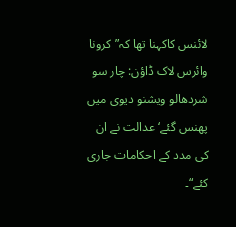لائنس کاکہنا تھا کہ”کرونا وائرس لاک ڈاؤن: چار سو شردھالو ویشنو دیوی میں پھنس گئے‘ عدالت نے ان کی مدد کے احکامات جاری کئے“۔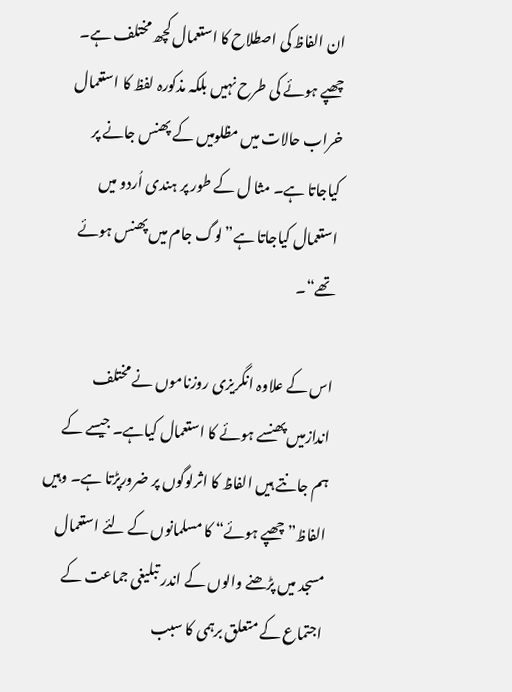ان الفاظ کی اصطلاح کا استعمال کچھ مختلف ہے۔ چھپے ہوئے کی طرح نہیں بلکہ مذکورہ لفظ کا استعمال خراب حالات میں مظلومیں کے پھنس جانے پر کیاجاتا ہے۔ مثا ل کے طور پر ہندی اُردو میں استعمال کیاجاتا ہے”لوگ جام میں پھنس ہوئے تھے“۔

اس کے علاوہ انگریزی روزناموں نے مختلف اندازمیں پھنسے ہوئے کا استعمال کیاہے۔ جیسے کے ہم جانتے ہیں الفاظ کا اثرلوگوں پر ضرورپڑتا ہے۔ وہیں الفاظ”چھپے ہوئے“ کا مسلمانوں کے لئے استعمال مسجد میں پڑھنے والوں کے اندر تبلیغی جماعت کے اجتماع کے متعلق برہمی کا سبب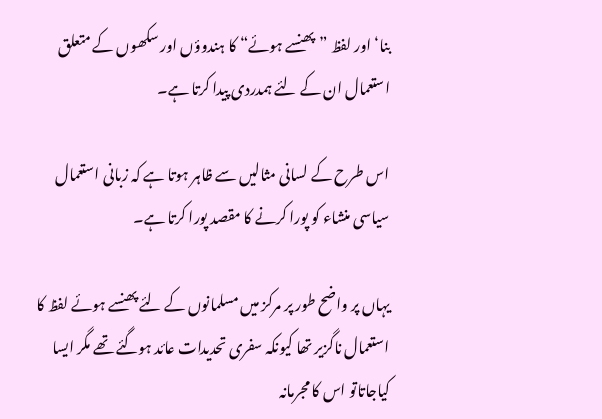بنا‘ اور لفظ ”پھنسے ہوئے“ کا ہندوؤں اور سکھوں کے متعلق استعمال ان کے لئے ہمدردی پیدا کرتا ہے۔

اس طرح کے لسانی مثالیں سے ظاہر ہوتا ہے کہ زبانی استعمال سیاسی منشاء کو پورا کرنے کا مقصد پورا کرتا ہے۔

یہاں پر واضح طور پر مرکز میں مسلمانوں کے لئے پھنسے ہوئے لفظ کا استعمال ناگزیر تھا کیونکہ سفری تحدیدات عائد ہوگئے تھے مگر ایسا کیاجاتاتو اس کا مجرمانہ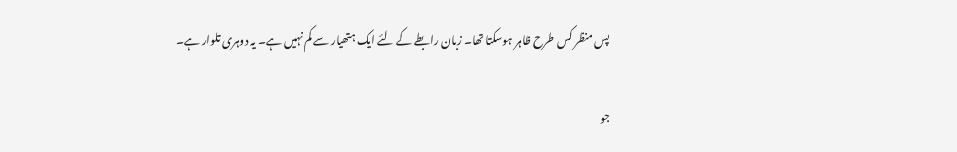پس منظر کس طرح ظاہر ہوسکتا تھا۔ زبان رابطے کے لئے ایک ہتھیار سے کم نہیں ہے۔ یہ دوہری تلوار ہے۔

جو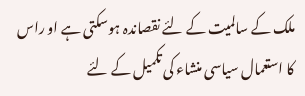ملک کے سالمیت کے لئے نقصاندہ ہوسکتی ہے او راس کا استعمال سیاسی منشاء کی تکمیل کے لئے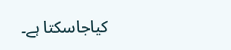کیاجاسکتا ہے۔